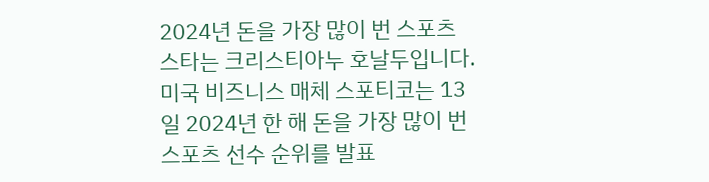2024년 돈을 가장 많이 번 스포츠 스타는 크리스티아누 호날두입니다.
미국 비즈니스 매체 스포티코는 13일 2024년 한 해 돈을 가장 많이 번 스포츠 선수 순위를 발표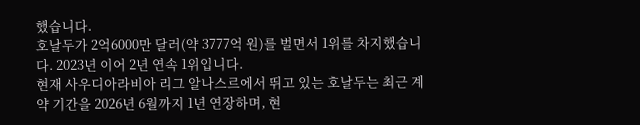했습니다.
호날두가 2억6000만 달러(약 3777억 원)를 벌면서 1위를 차지했습니다. 2023년 이어 2년 연속 1위입니다.
현재 사우디아라비아 리그 알나스르에서 뛰고 있는 호날두는 최근 계약 기간을 2026년 6월까지 1년 연장하며, 현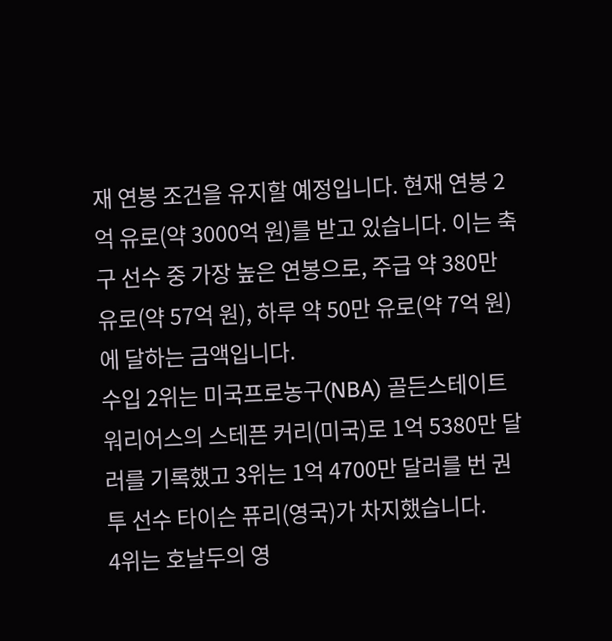재 연봉 조건을 유지할 예정입니다. 현재 연봉 2억 유로(약 3000억 원)를 받고 있습니다. 이는 축구 선수 중 가장 높은 연봉으로, 주급 약 380만 유로(약 57억 원), 하루 약 50만 유로(약 7억 원)에 달하는 금액입니다.
수입 2위는 미국프로농구(NBA) 골든스테이트 워리어스의 스테픈 커리(미국)로 1억 5380만 달러를 기록했고 3위는 1억 4700만 달러를 번 권투 선수 타이슨 퓨리(영국)가 차지했습니다.
4위는 호날두의 영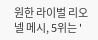원한 라이벌 리오넬 메시, 5위는 '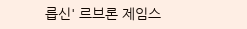릅신' 르브론 제임스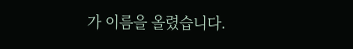가 이름을 올렸습니다.